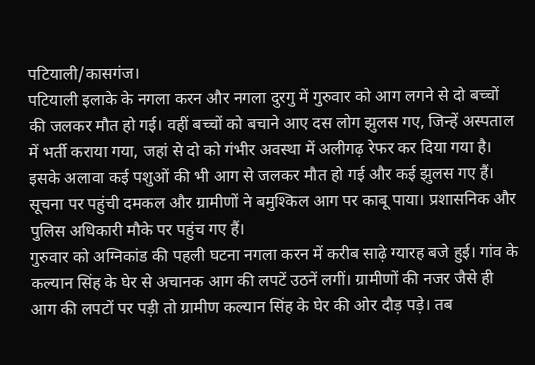पटियाली/कासगंज।
पटियाली इलाके के नगला करन और नगला दुरगु में गुरुवार को आग लगने से दो बच्चों की जलकर मौत हो गई। वहीं बच्चों को बचाने आए दस लोग झुलस गए, जिन्हें अस्पताल में भर्ती कराया गया, जहां से दो को गंभीर अवस्था में अलीगढ़ रेफर कर दिया गया है। इसके अलावा कई पशुओं की भी आग से जलकर मौत हो गई और कई झुलस गए हैं। सूचना पर पहुंची दमकल और ग्रामीणों ने बमुश्किल आग पर काबू पाया। प्रशासनिक और पुलिस अधिकारी मौके पर पहुंच गए हैं।
गुरुवार को अग्निकांड की पहली घटना नगला करन में करीब साढ़े ग्यारह बजे हुई। गांव के कल्यान सिंह के घेर से अचानक आग की लपटें उठनें लगीं। ग्रामीणों की नजर जैसे ही आग की लपटों पर पड़ी तो ग्रामीण कल्यान सिंह के घेर की ओर दौड़ पड़े। तब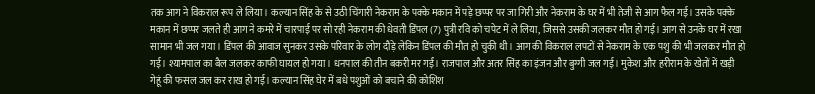तक आग ने विकराल रूप ले लिया। कल्यान सिंह के से उठी चिंगारी नेकराम के पक्के मकान में पड़े छप्पर पर जा गिरी और नेकराम के घर में भी तेजी से आग फैल गई। उसके पक्के मकान में छप्पर जलते ही आग ने कमरे में चारपाई पर सो रही नेकराम की धेवती डिंपल (7) पुत्री रवि को चपेट में ले लिया, जिससे उसकी जलकर मौत हो गई। आग से उनके घर में रखा सामान भी जल गया। डिंपल की आवाज सुनकर उसके परिवार के लोग दौड़े लेकिन डिंपल की मौत हो चुकी थी। आग की विकराल लपटों से नेकराम के एक पशु की भी जलकर मौत हो गई। श्यामपाल का बैल जलकर काफी घायल हो गया। धनपाल की तीन बकरी मर गईं। राजपाल और अतर सिंह का इंजन और बुग्गी जल गई। मुकेश और हरीराम के खेतों में खड़ी गेहूं की फसल जल कर राख हो गई। कल्यान सिंह घेर में बधे पशुओं को बचाने की कोशिश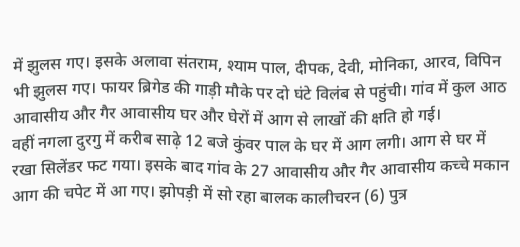में झुलस गए। इसके अलावा संतराम, श्याम पाल, दीपक, देवी, मोनिका, आरव, विपिन भी झुलस गए। फायर ब्रिगेड की गाड़ी मौके पर दो घंटे विलंब से पहुंची। गांव में कुल आठ आवासीय और गैर आवासीय घर और घेरों में आग से लाखों की क्षति हो गई।
वहीं नगला दुरगु में करीब साढ़े 12 बजे कुंवर पाल के घर में आग लगी। आग से घर में रखा सिलेंडर फट गया। इसके बाद गांव के 27 आवासीय और गैर आवासीय कच्चे मकान आग की चपेट में आ गए। झोपड़ी में सो रहा बालक कालीचरन (6) पुत्र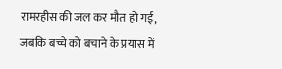रामरहीस की जल कर मौत हो गई, जबकि बच्चे को बचाने के प्रयास में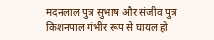मदनलाल पुत्र सुभाष और संजीव पुत्र किशनपाल गंभीर रूप से घायल हो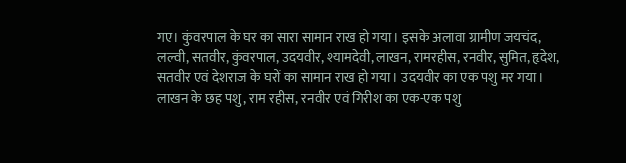गए। कुंवरपाल के घर का सारा सामान राख हो गया। इसके अलावा ग्रामीण जयचंद, लल्वी, सतवीर, कुंवरपाल, उदयवीर, श्यामदेवी, लाखन, रामरहीस, रनवीर, सुमित, हृदेश, सतवीर एवं देशराज के घरों का सामान राख हो गया। उदयवीर का एक पशु मर गया। लाखन के छह पशु, राम रहीस, रनवीर एवं गिरीश का एक-एक पशु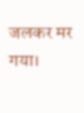जलकर मर गया।